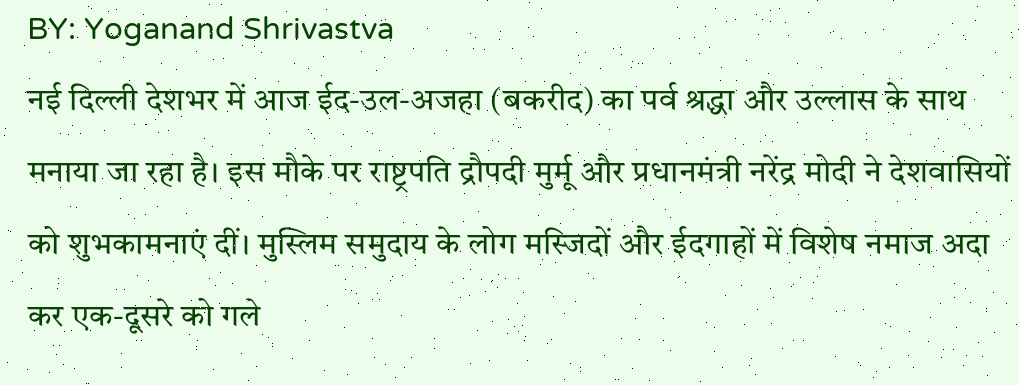BY: Yoganand Shrivastva
नई दिल्ली देशभर में आज ईद-उल-अजहा (बकरीद) का पर्व श्रद्धा और उल्लास के साथ मनाया जा रहा है। इस मौके पर राष्ट्रपति द्रौपदी मुर्मू और प्रधानमंत्री नरेंद्र मोदी ने देशवासियों को शुभकामनाएं दीं। मुस्लिम समुदाय के लोग मस्जिदों और ईदगाहों में विशेष नमाज अदा कर एक-दूसरे को गले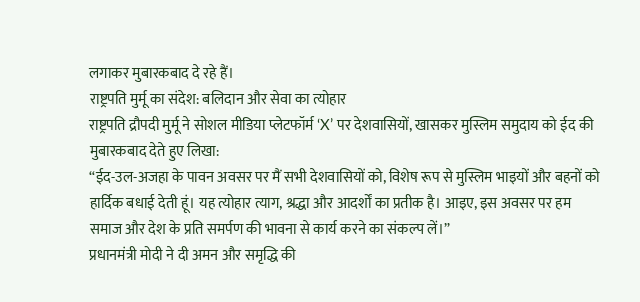लगाकर मुबारकबाद दे रहे हैं।
राष्ट्रपति मुर्मू का संदेश: बलिदान और सेवा का त्योहार
राष्ट्रपति द्रौपदी मुर्मू ने सोशल मीडिया प्लेटफॉर्म ‘X’ पर देशवासियों, खासकर मुस्लिम समुदाय को ईद की मुबारकबाद देते हुए लिखा:
“ईद-उल-अजहा के पावन अवसर पर मैं सभी देशवासियों को, विशेष रूप से मुस्लिम भाइयों और बहनों को हार्दिक बधाई देती हूं। यह त्योहार त्याग, श्रद्धा और आदर्शों का प्रतीक है। आइए, इस अवसर पर हम समाज और देश के प्रति समर्पण की भावना से कार्य करने का संकल्प लें।”
प्रधानमंत्री मोदी ने दी अमन और समृद्धि की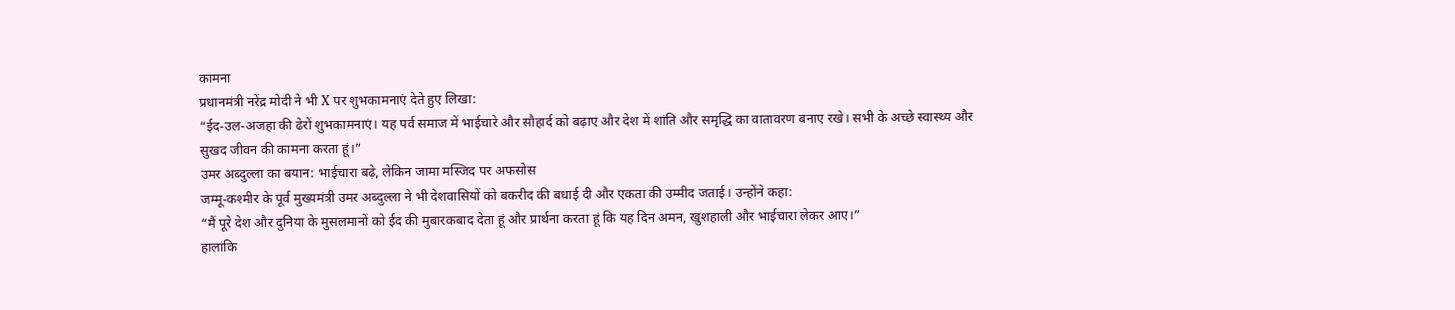कामना
प्रधानमंत्री नरेंद्र मोदी ने भी X पर शुभकामनाएं देते हुए लिखा:
“ईद-उल-अजहा की ढेरों शुभकामनाएं। यह पर्व समाज में भाईचारे और सौहार्द को बढ़ाए और देश में शांति और समृद्धि का वातावरण बनाए रखे। सभी के अच्छे स्वास्थ्य और सुखद जीवन की कामना करता हूं।”
उमर अब्दुल्ला का बयान: भाईचारा बढ़े, लेकिन जामा मस्जिद पर अफसोस
जम्मू-कश्मीर के पूर्व मुख्यमंत्री उमर अब्दुल्ला ने भी देशवासियों को बकरीद की बधाई दी और एकता की उम्मीद जताई। उन्होंने कहा:
“मैं पूरे देश और दुनिया के मुसलमानों को ईद की मुबारकबाद देता हूं और प्रार्थना करता हूं कि यह दिन अमन, खुशहाली और भाईचारा लेकर आए।”
हालांकि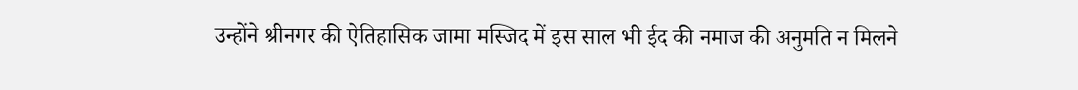उन्होंने श्रीनगर की ऐतिहासिक जामा मस्जिद में इस साल भी ईद की नमाज की अनुमति न मिलने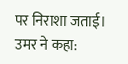पर निराशा जताई। उमर ने कहा: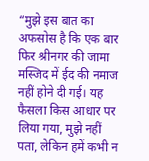“मुझे इस बात का अफसोस है कि एक बार फिर श्रीनगर की जामा मस्जिद में ईद की नमाज नहीं होने दी गई। यह फैसला किस आधार पर लिया गया, मुझे नहीं पता, लेकिन हमें कभी न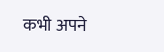कभी अपने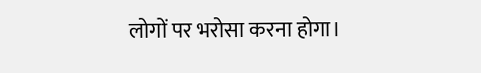लोगों पर भरोसा करना होगा।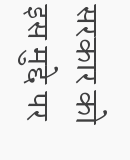सरकार को इस मुद्दे पर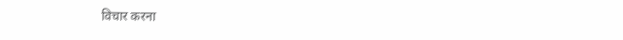विचार करना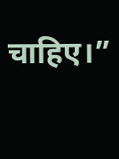चाहिए।”